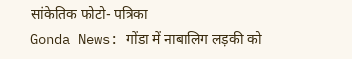सांकेतिक फोटो- पत्रिका
Gonda News: गोंडा में नाबालिग लड़की को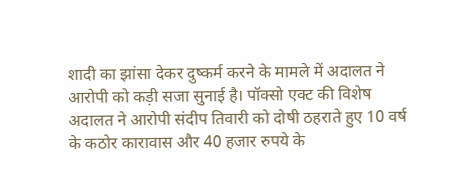शादी का झांसा देकर दुष्कर्म करने के मामले में अदालत ने आरोपी को कड़ी सजा सुनाई है। पॉक्सो एक्ट की विशेष अदालत ने आरोपी संदीप तिवारी को दोषी ठहराते हुए 10 वर्ष के कठोर कारावास और 40 हजार रुपये के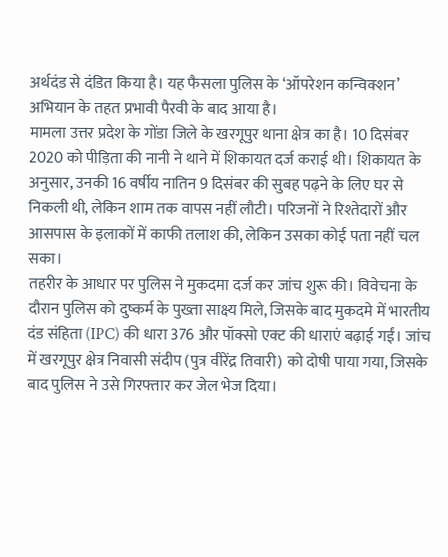अर्थदंड से दंडित किया है। यह फैसला पुलिस के ‘ऑपरेशन कन्विक्शन’ अभियान के तहत प्रभावी पैरवी के बाद आया है।
मामला उत्तर प्रदेश के गोंडा जिले के खरगूपुर थाना क्षेत्र का है। 10 दिसंबर 2020 को पीड़िता की नानी ने थाने में शिकायत दर्ज कराई थी। शिकायत के अनुसार, उनकी 16 वर्षीय नातिन 9 दिसंबर की सुबह पढ़ने के लिए घर से निकली थी, लेकिन शाम तक वापस नहीं लौटी। परिजनों ने रिश्तेदारों और आसपास के इलाकों में काफी तलाश की, लेकिन उसका कोई पता नहीं चल सका।
तहरीर के आधार पर पुलिस ने मुकदमा दर्ज कर जांच शुरू की। विवेचना के दौरान पुलिस को दुष्कर्म के पुख्ता साक्ष्य मिले, जिसके बाद मुकदमे में भारतीय दंड संहिता (IPC) की धारा 376 और पॉक्सो एक्ट की धाराएं बढ़ाई गईं। जांच में खरगूपुर क्षेत्र निवासी संदीप (पुत्र वीरेंद्र तिवारी) को दोषी पाया गया, जिसके बाद पुलिस ने उसे गिरफ्तार कर जेल भेज दिया।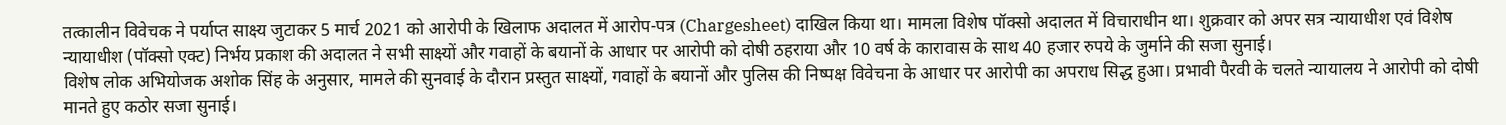तत्कालीन विवेचक ने पर्याप्त साक्ष्य जुटाकर 5 मार्च 2021 को आरोपी के खिलाफ अदालत में आरोप-पत्र (Chargesheet) दाखिल किया था। मामला विशेष पॉक्सो अदालत में विचाराधीन था। शुक्रवार को अपर सत्र न्यायाधीश एवं विशेष न्यायाधीश (पॉक्सो एक्ट) निर्भय प्रकाश की अदालत ने सभी साक्ष्यों और गवाहों के बयानों के आधार पर आरोपी को दोषी ठहराया और 10 वर्ष के कारावास के साथ 40 हजार रुपये के जुर्माने की सजा सुनाई।
विशेष लोक अभियोजक अशोक सिंह के अनुसार, मामले की सुनवाई के दौरान प्रस्तुत साक्ष्यों, गवाहों के बयानों और पुलिस की निष्पक्ष विवेचना के आधार पर आरोपी का अपराध सिद्ध हुआ। प्रभावी पैरवी के चलते न्यायालय ने आरोपी को दोषी मानते हुए कठोर सजा सुनाई।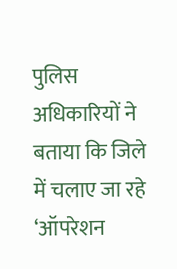पुलिस अधिकारियों ने बताया कि जिले में चलाए जा रहे ‘ऑपरेशन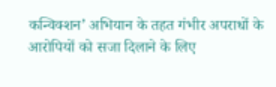कन्विक्शन’ अभियान के तहत गंभीर अपराधों के आरोपियों को सजा दिलाने के लिए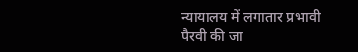न्यायालय में लगातार प्रभावी पैरवी की जा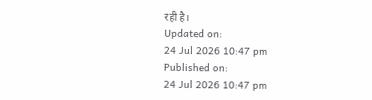रही है।
Updated on:
24 Jul 2026 10:47 pm
Published on:
24 Jul 2026 10:47 pm